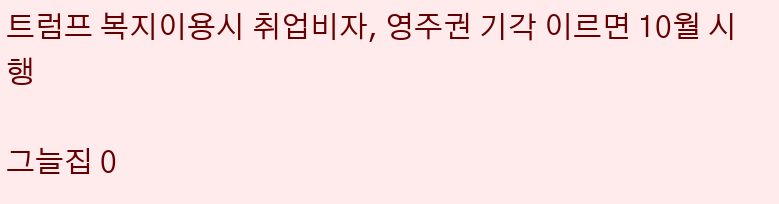트럼프 복지이용시 취업비자, 영주권 기각 이르면 10월 시행

그늘집 0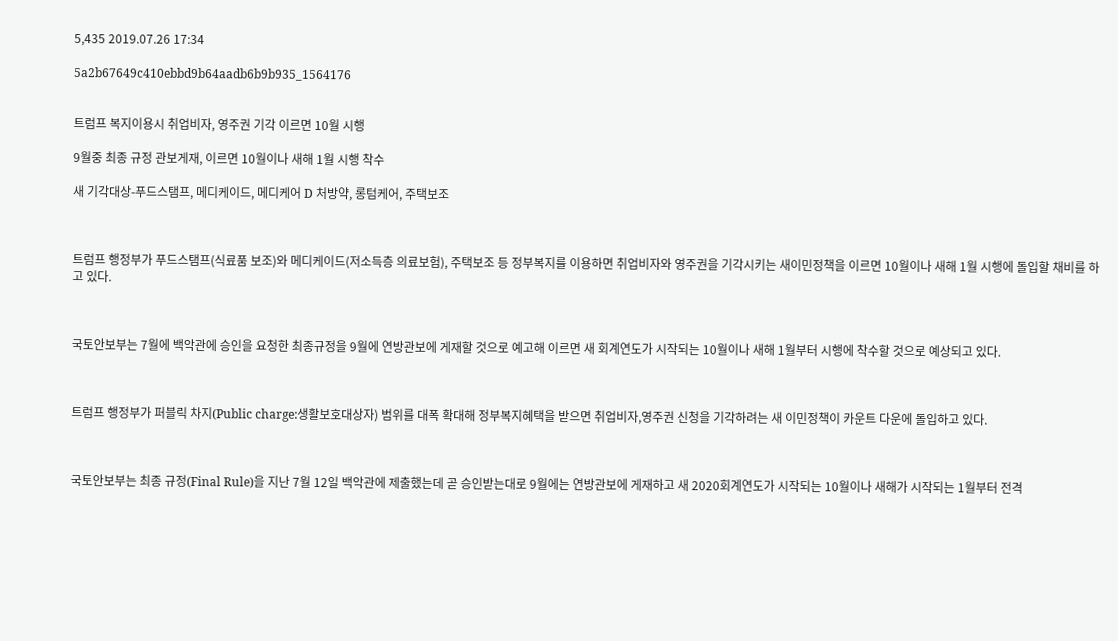5,435 2019.07.26 17:34

5a2b67649c410ebbd9b64aadb6b9b935_1564176


트럼프 복지이용시 취업비자, 영주권 기각 이르면 10월 시행

9월중 최종 규정 관보게재, 이르면 10월이나 새해 1월 시행 착수

새 기각대상-푸드스탬프, 메디케이드, 메디케어 D 처방약, 롱텀케어, 주택보조



트럼프 행정부가 푸드스탬프(식료품 보조)와 메디케이드(저소득층 의료보험), 주택보조 등 정부복지를 이용하면 취업비자와 영주권을 기각시키는 새이민정책을 이르면 10월이나 새해 1월 시행에 돌입할 채비를 하고 있다.



국토안보부는 7월에 백악관에 승인을 요청한 최종규정을 9월에 연방관보에 게재할 것으로 예고해 이르면 새 회계연도가 시작되는 10월이나 새해 1월부터 시행에 착수할 것으로 예상되고 있다.



트럼프 행정부가 퍼블릭 차지(Public charge:생활보호대상자) 범위를 대폭 확대해 정부복지혜택을 받으면 취업비자,영주권 신청을 기각하려는 새 이민정책이 카운트 다운에 돌입하고 있다.



국토안보부는 최종 규정(Final Rule)을 지난 7월 12일 백악관에 제출했는데 곧 승인받는대로 9월에는 연방관보에 게재하고 새 2020회계연도가 시작되는 10월이나 새해가 시작되는 1월부터 전격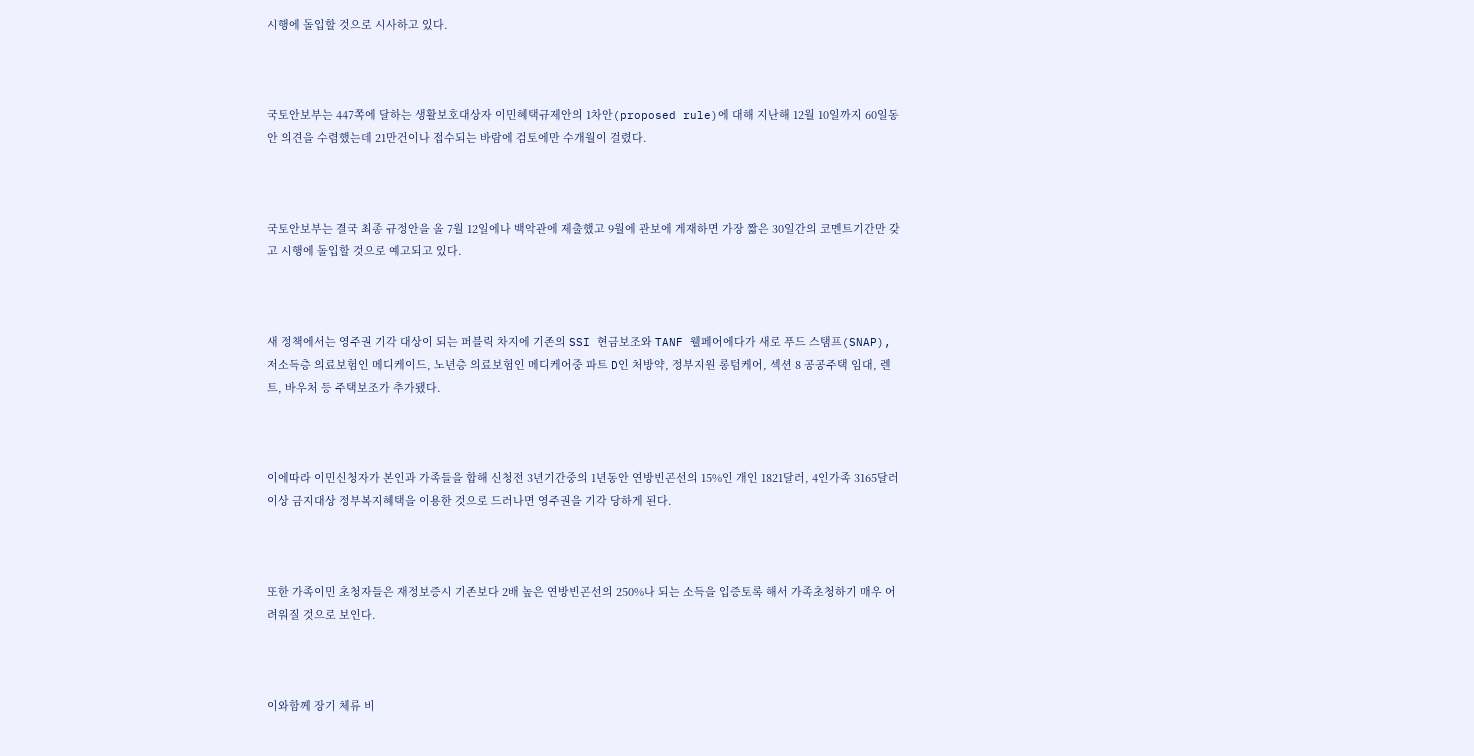시행에 돌입할 것으로 시사하고 있다.



국토안보부는 447쪽에 달하는 생활보호대상자 이민혜택규제안의 1차안(proposed rule)에 대해 지난해 12월 10일까지 60일동안 의견을 수렴했는데 21만건이나 접수되는 바람에 검토에만 수개월이 걸렸다.



국토안보부는 결국 최종 규정안을 올 7월 12일에나 백악관에 제출했고 9월에 관보에 게재하면 가장 짧은 30일간의 코멘트기간만 갖고 시행에 돌입할 것으로 예고되고 있다.



새 정책에서는 영주권 기각 대상이 되는 퍼블릭 차지에 기존의 SSI 현금보조와 TANF 웰페어에다가 새로 푸드 스탬프(SNAP), 저소득층 의료보험인 메디케이드, 노년층 의료보험인 메디케어중 파트 D인 처방약, 정부지원 롱텀케어, 섹션 8 공공주택 임대, 렌트, 바우처 등 주택보조가 추가됐다.



이에따라 이민신청자가 본인과 가족들을 합해 신청전 3년기간중의 1년동안 연방빈곤선의 15%인 개인 1821달러, 4인가족 3165달러이상 금지대상 정부복지혜택을 이용한 것으로 드러나면 영주권을 기각 당하게 된다.



또한 가족이민 초청자들은 재정보증시 기존보다 2배 높은 연방빈곤선의 250%나 되는 소득을 입증토록 해서 가족초청하기 매우 어려워질 것으로 보인다.



이와함께 장기 체류 비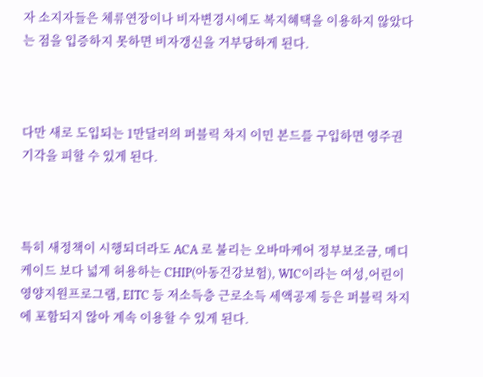자 소지자들은 체류연장이나 비자변경시에도 복지혜택을 이용하지 않았다는 점을 입증하지 못하면 비자갱신을 거부당하게 된다.



다만 새로 도입되는 1만달러의 퍼블릭 차지 이민 본드를 구입하면 영주권 기각을 피할 수 있게 된다.



특히 새정책이 시행되더라도 ACA 로 불리는 오바마케어 정부보조금, 메디케이드 보다 넓게 허용하는 CHIP(아동건강보험), WIC이라는 여성,어린이 영양지원프로그램, EITC 등 저소득층 근로소득 세액공제 등은 퍼블릭 차지에 포함되지 않아 계속 이용할 수 있게 된다.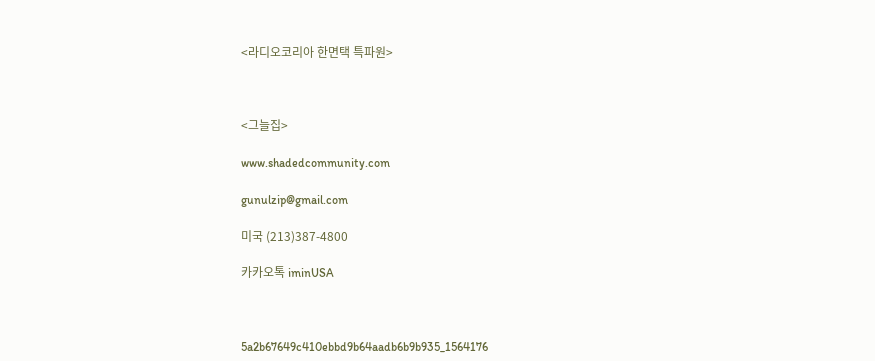<라디오코리아 한면택 특파원>



<그늘집>

www.shadedcommunity.com

gunulzip@gmail.com

미국 (213)387-4800

카카오톡 iminUSA



5a2b67649c410ebbd9b64aadb6b9b935_1564176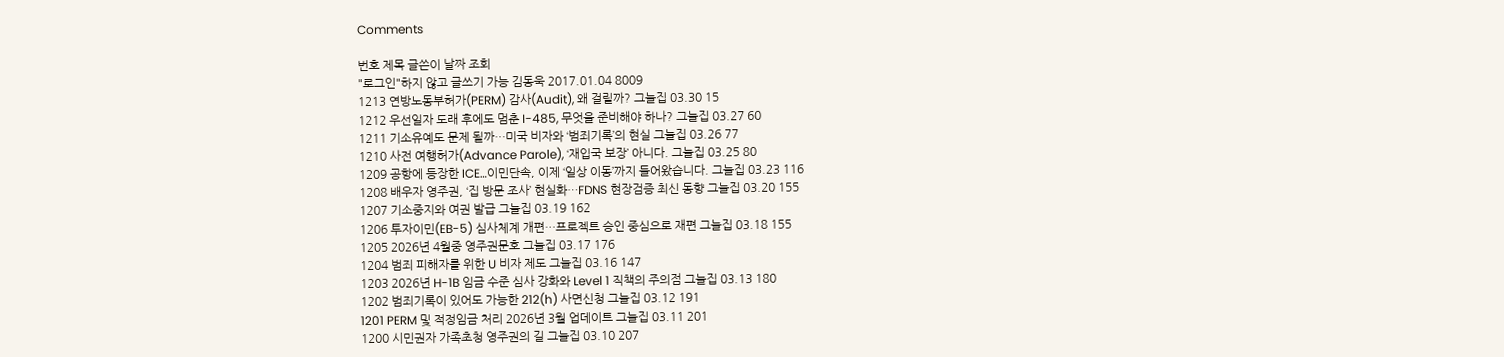Comments

번호 제목 글쓴이 날짜 조회
"로그인"하지 않고 글쓰기 가능 김동욱 2017.01.04 8009
1213 연방노동부허가(PERM) 감사(Audit), 왜 걸릴까? 그늘집 03.30 15
1212 우선일자 도래 후에도 멈춘 I-485, 무엇을 준비해야 하나? 그늘집 03.27 60
1211 기소유예도 문제 될까…미국 비자와 ‘범죄기록’의 현실 그늘집 03.26 77
1210 사전 여행허가(Advance Parole), ‘재입국 보장’ 아니다. 그늘집 03.25 80
1209 공항에 등장한 ICE…이민단속, 이제 ‘일상 이동’까지 들어왔습니다. 그늘집 03.23 116
1208 배우자 영주권, ‘집 방문 조사’ 현실화…FDNS 현장검증 최신 동향 그늘집 03.20 155
1207 기소중지와 여권 발급 그늘집 03.19 162
1206 투자이민(EB-5) 심사체계 개편…프로젝트 승인 중심으로 재편 그늘집 03.18 155
1205 2026년 4월중 영주권문호 그늘집 03.17 176
1204 범죄 피해자를 위한 U 비자 제도 그늘집 03.16 147
1203 2026년 H-1B 임금 수준 심사 강화와 Level 1 직책의 주의점 그늘집 03.13 180
1202 범죄기록이 있어도 가능한 212(h) 사면신청 그늘집 03.12 191
1201 PERM 및 적정임금 처리 2026년 3월 업데이트 그늘집 03.11 201
1200 시민권자 가족초청 영주권의 길 그늘집 03.10 207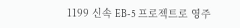1199 신속 EB-5 프로젝트로 영주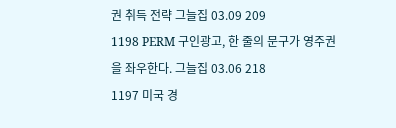권 취득 전략 그늘집 03.09 209
1198 PERM 구인광고, 한 줄의 문구가 영주권을 좌우한다. 그늘집 03.06 218
1197 미국 경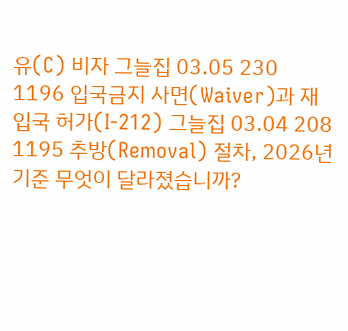유(C) 비자 그늘집 03.05 230
1196 입국금지 사면(Waiver)과 재입국 허가(I-212) 그늘집 03.04 208
1195 추방(Removal) 절차, 2026년 기준 무엇이 달라졌습니까?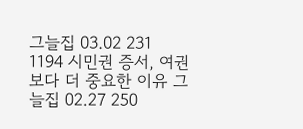그늘집 03.02 231
1194 시민권 증서, 여권보다 더 중요한 이유 그늘집 02.27 250